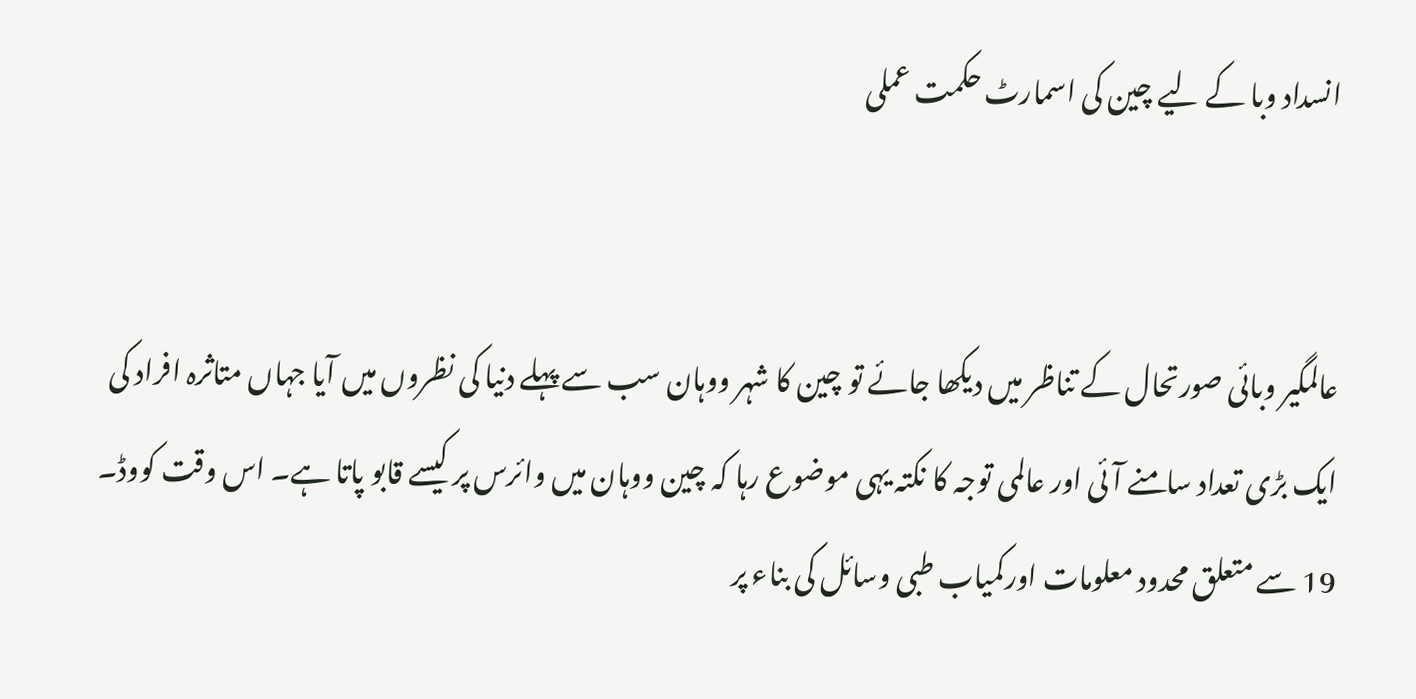انسداد وبا کے لیے چین کی اسمارٹ حکمت عملی


عالمگیر وبائی صورتحال کے تناظر میں دیکھا جائے تو چین کا شہر ووہان سب سے پہلے دنیا کی نظروں میں آیا جہاں متاثرہ افراد کی ایک بڑی تعداد سامنے آئی اور عالمی توجہ کا نکتہ یہی موضوع رہا کہ چین ووہان میں وائرس پر کیسے قابو پاتا ہے۔ اس وقت کووڈ۔ 19 سے متعلق محدود معلومات اورکمیاب طبی وسائل کی بناء پر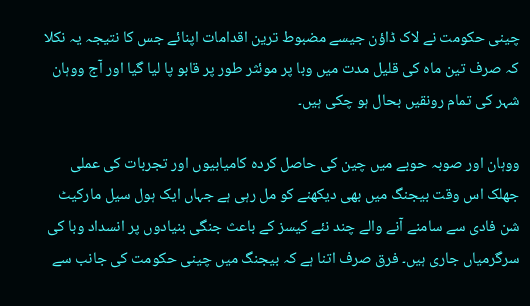چینی حکومت نے لاک ڈاؤن جیسے مضبوط ترین اقدامات اپنائے جس کا نتیجہ یہ نکلا کہ صرف تین ماہ کی قلیل مدت میں وبا پر موئثر طور پر قابو پا لیا گیا اور آج ووہان شہر کی تمام رونقیں بحال ہو چکی ہیں۔

ووہان اور صوبہ حوبے میں چین کی حاصل کردہ کامیابیوں اور تجربات کی عملی جھلک اس وقت بیجنگ میں بھی دیکھنے کو مل رہی ہے جہاں ایک ہول سیل مارکیٹ شن فادی سے سامنے آنے والے چند نئے کیسز کے باعث جنگی بنیادوں پر انسداد وبا کی سرگرمیاں جاری ہیں۔ فرق صرف اتنا ہے کہ بیجنگ میں چینی حکومت کی جانب سے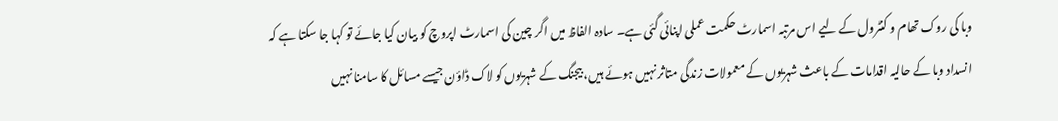وبا کی روک تھام و کنٹرول کے لیے اس مرتبہ اسمارٹ حکمت عملی اپنائی گئی ہے۔ سادہ الفاظ میں اگر چین کی اسمارٹ اپروچ کو بیان کیا جائے تو کہا جا سکتا ہے کہ انسداد وبا کے حالیہ اقدامات کے باعث شہریوں کے معمولات زندگی متاثر نہیں ہوئے ہیں، بیجنگ کے شہریوں کو لاک ڈاؤن جیسے مسائل کا سامنا نہیں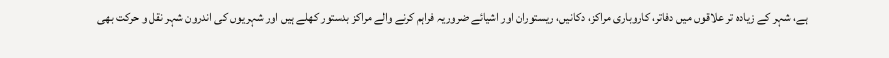ہے، شہر کے زیادہ تر علاقوں میں دفاتر، کاروباری مراکز، دکانیں، ریستوران اور اشیائے ضروریہ فراہم کرنے والے مراکز بدستور کھلے ہیں اور شہریوں کی اندرون شہر نقل و حرکت بھی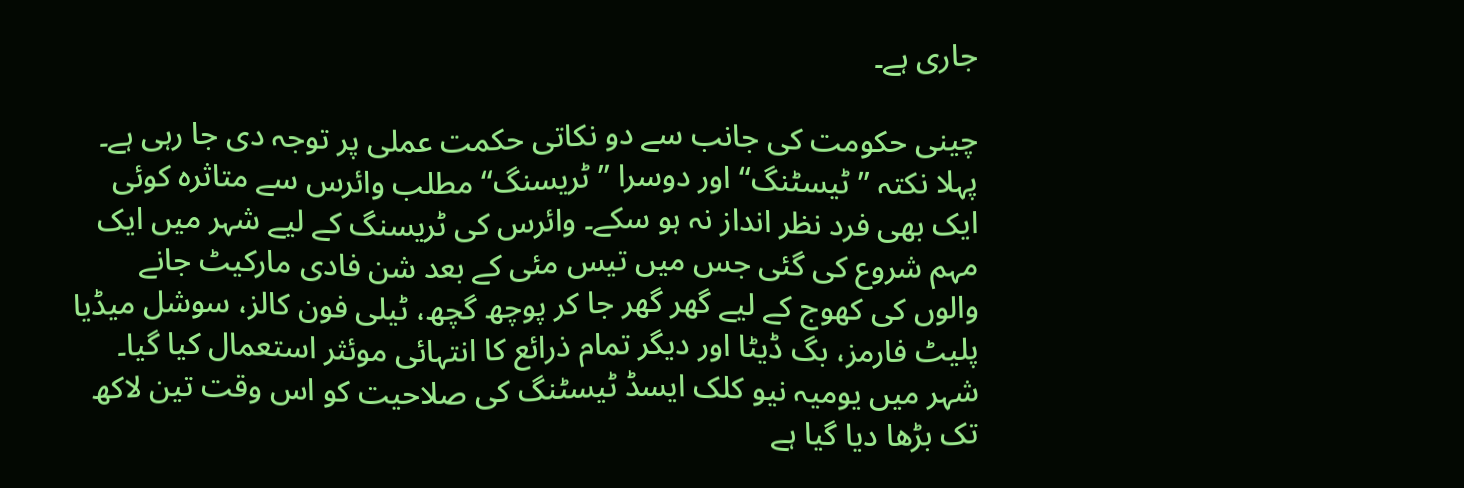جاری ہے۔

چینی حکومت کی جانب سے دو نکاتی حکمت عملی پر توجہ دی جا رہی ہے۔ پہلا نکتہ ”ٹیسٹنگ“ اور دوسرا ”ٹریسنگ“ مطلب وائرس سے متاثرہ کوئی ایک بھی فرد نظر انداز نہ ہو سکے۔ وائرس کی ٹریسنگ کے لیے شہر میں ایک مہم شروع کی گئی جس میں تیس مئی کے بعد شن فادی مارکیٹ جانے والوں کی کھوج کے لیے گھر گھر جا کر پوچھ گچھ، ٹیلی فون کالز، سوشل میڈیا پلیٹ فارمز، بگ ڈیٹا اور دیگر تمام ذرائع کا انتہائی موئثر استعمال کیا گیا۔ شہر میں یومیہ نیو کلک ایسڈ ٹیسٹنگ کی صلاحیت کو اس وقت تین لاکھ تک بڑھا دیا گیا ہے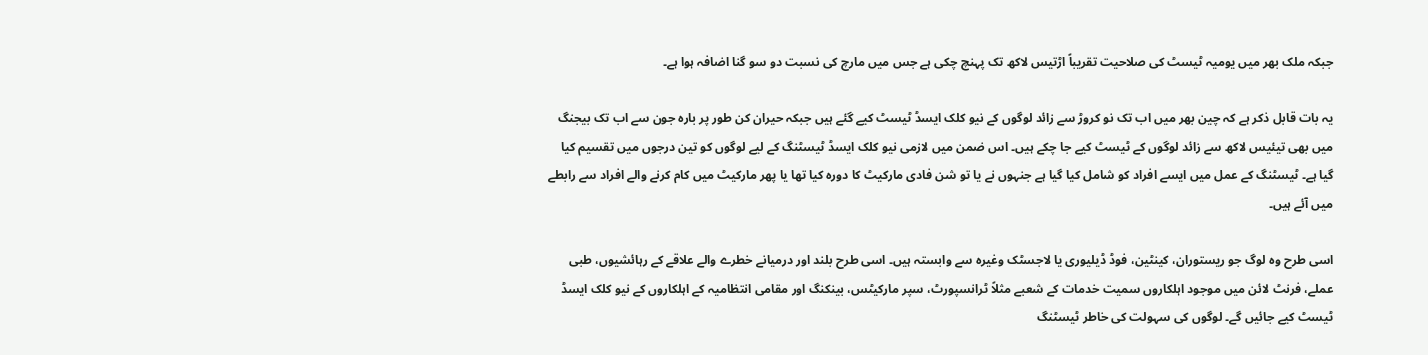جبکہ ملک بھر میں یومیہ ٹیسٹ کی صلاحیت تقریباً اڑتیس لاکھ تک پہنچ چکی ہے جس میں مارچ کی نسبت دو سو گنا اضافہ ہوا ہے۔

یہ بات قابل ذکر ہے کہ چین بھر میں اب تک نو کروڑ سے زائد لوگوں کے نیو کلک ایسڈ ٹیسٹ کیے گئے ہیں جبکہ حیران کن طور پر بارہ جون سے اب تک بیجنگ میں بھی تیئیس لاکھ سے زائد لوگوں کے ٹیسٹ کیے جا چکے ہیں۔ اس ضمن میں لازمی نیو کلک ایسڈ ٹیسٹنگ کے لیے لوگوں کو تین درجوں میں تقسیم کیا گیا ہے۔ ٹیسٹنگ کے عمل میں ایسے افراد کو شامل کیا گیا ہے جنہوں نے یا تو شن فادی مارکیٹ کا دورہ کیا تھا یا پھر مارکیٹ میں کام کرنے والے افراد سے رابطے میں آئے ہیں۔

اسی طرح وہ لوگ جو ریستوران، کینٹین، فوڈ ڈیلیوری یا لاجسٹک وغیرہ سے وابستہ ہیں۔ اسی طرح بلند اور درمیانے خطرے والے علاقے کے رہائشیوں، طبی عملے، فرنٹ لائن میں موجود اہلکاروں سمیت خدمات کے شعبے مثلاً ٹرانسپورٹ، سپر مارکیٹس، بینکنگ اور مقامی انتظامیہ کے اہلکاروں کے نیو کلک ایسڈ ٹیسٹ کیے جائیں گے۔ لوگوں کی سہولت کی خاطر ٹیسٹنگ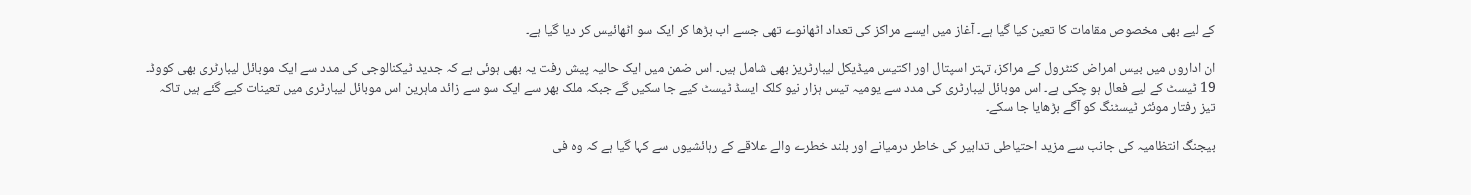کے لیے بھی مخصوص مقامات کا تعین کیا گیا ہے۔ آغاز میں ایسے مراکز کی تعداد اٹھانوے تھی جسے اب بڑھا کر ایک سو اٹھائیس کر دیا گیا ہے۔

ان اداروں میں بیس امراض کنٹرول کے مراکز، تہتر اسپتال اور اکتیس میڈیکل لیبارٹریز بھی شامل ہیں۔ اس ضمن میں ایک حالیہ پیش رفت یہ بھی ہوئی ہے کہ جدید ٹیکنالوجی کی مدد سے ایک موبائل لیبارٹری بھی کووڈ۔ 19 ٹیسٹ کے لیے فعال ہو چکی ہے۔ اس موبائل لیبارٹری کی مدد سے یومیہ تیس ہزار نیو کلک ایسڈ ٹیسٹ کیے جا سکیں گے جبکہ ملک بھر سے ایک سو سے زائد ماہرین اس موبائل لیبارٹری میں تعینات کیے گئے ہیں تاکہ تیز رفتار موئثر ٹیسٹنگ کو آگے بڑھایا جا سکے۔

بیجنگ انتظامیہ کی جانب سے مزید احتیاطی تدابیر کی خاطر درمیانے اور بلند خطرے والے علاقے کے رہائشیوں سے کہا گیا ہے کہ وہ فی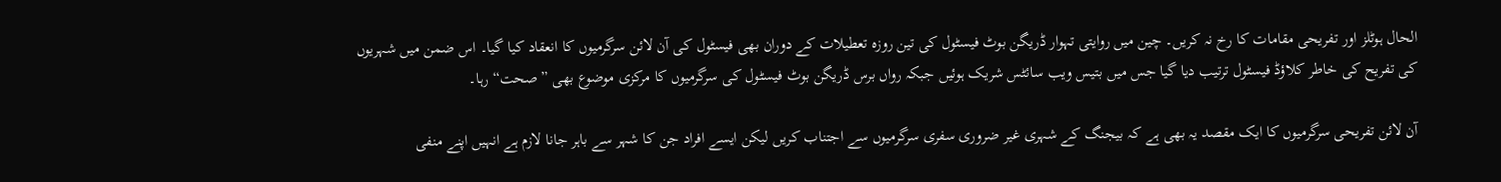الحال ہوٹلز اور تفریحی مقامات کا رخ نہ کریں۔ چین میں روایتی تہوار ڈریگن بوٹ فیسٹول کی تین روزہ تعطیلات کے دوران بھی فیسٹول کی آن لائن سرگرمیوں کا انعقاد کیا گیا۔ اس ضمن میں شہریوں کی تفریح کی خاطر کلاؤڈ فیسٹول ترتیب دیا گیا جس میں بتیس ویب سائٹس شریک ہوئیں جبکہ رواں برس ڈریگن بوٹ فیسٹول کی سرگرمیوں کا مرکزی موضوع بھی ”صحت“ رہا۔

آن لائن تفریحی سرگرمیوں کا ایک مقصد یہ بھی ہے کہ بیجنگ کے شہری غیر ضروری سفری سرگرمیوں سے اجتناب کریں لیکن ایسے افراد جن کا شہر سے باہر جانا لازم ہے انہیں اپنے منفی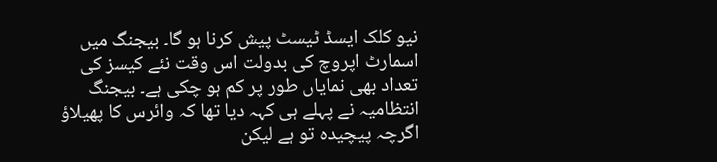نیو کلک ایسڈ ٹیسٹ پیش کرنا ہو گا۔ بیجنگ میں اسمارٹ اپروچ کی بدولت اس وقت نئے کیسز کی تعداد بھی نمایاں طور پر کم ہو چکی ہے۔ بیجنگ انتظامیہ نے پہلے ہی کہہ دیا تھا کہ وائرس کا پھیلاؤ اگرچہ پیچیدہ تو ہے لیکن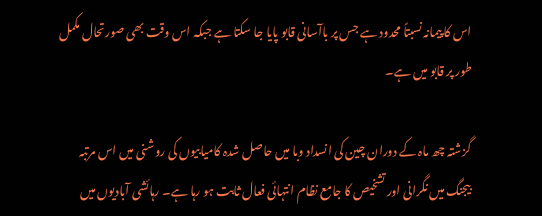اس کا پیمانہ نسبتاً محدود ہے جس پر باآسانی قابو پایا جا سکتا ہے جبکہ اس وقت بھی صورتحال مکمل طور پر قابو میں ہے۔

گزشتہ چھ ماہ کے دوران چین کی انسداد وبا میں حاصل شدہ کامیابیوں کی روشنی میں اس مرتبہ بیجنگ میں نگرانی اور تشخیص کا جامع نظام انتہائی فعال ثابت ہو رہا ہے۔ رہائشی آبادیوں میں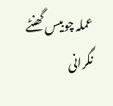عملہ چوبیس گھنٹے نگرانی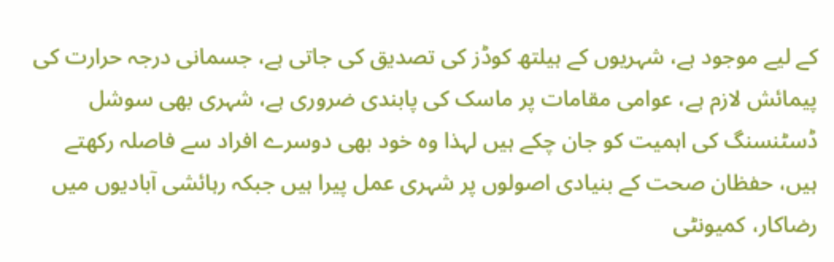کے لیے موجود ہے، شہریوں کے ہیلتھ کوڈز کی تصدیق کی جاتی ہے، جسمانی درجہ حرارت کی پیمائش لازم ہے، عوامی مقامات پر ماسک کی پابندی ضروری ہے، شہری بھی سوشل ڈسٹنسنگ کی اہمیت کو جان چکے ہیں لہذا وہ خود بھی دوسرے افراد سے فاصلہ رکھتے ہیں، حفظان صحت کے بنیادی اصولوں پر شہری عمل پیرا ہیں جبکہ رہائشی آبادیوں میں رضاکار، کمیونٹی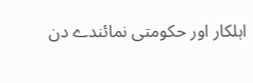اہلکار اور حکومتی نمائندے دن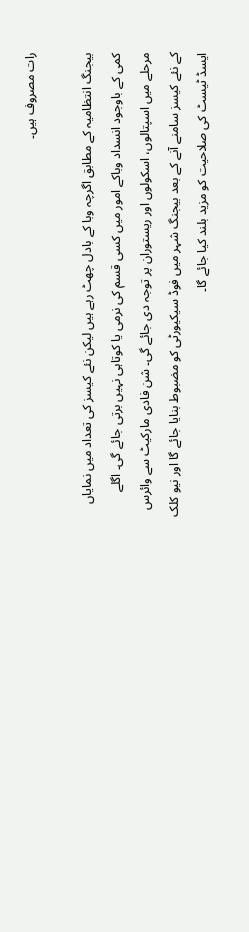رات مصروف ہیں۔

بیجنگ انتظامیہ کے مطابق اگرچہ وبا کے بادل چھٹ رہے ہیں لیکن نئے کیسز کی تعداد میں نمایاں کمی کے باوجود انسداد وباکے امور میں کسی قسم کی نرمی یا کوتاہی نہیں برتی جائے گی۔ اگلے مرحلے میں اسپتالوں، اسکولوں اور ریستوران پر توجہ دی جائے گی۔ شن فادی مارکیٹ سے وائرس کے نئے کیسز سامنے آنے کے بعد بیجنگ شہر میں فوڈ سیکیورٹی کو مضبوط بنایا جائے گا اور نیو کلک ایسڈ ٹیسٹ کی صلاحیت کو مزید بلند کیا جائے گا۔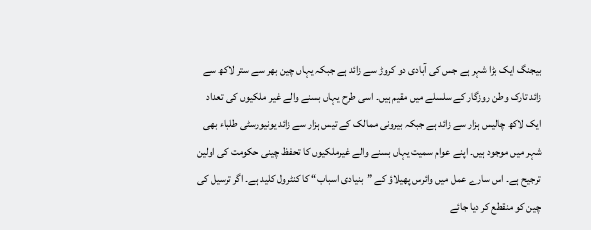بیجنگ ایک بڑا شہر ہے جس کی آبادی دو کروڑ سے زائد ہے جبکہ یہاں چین بھر سے ستر لاکھ سے زائد تارک وطن روزگار کے سلسلے میں مقیم ہیں۔ اسی طرح یہاں بسنے والے غیر ملکیوں کی تعداد ایک لاکھ چالیس ہزار سے زائد ہے جبکہ بیرونی ممالک کے تیس ہزار سے زائد یونیورسٹی طلباء بھی شہر میں موجود ہیں۔ اپنے عوام سمیت یہاں بسنے والے غیرملکیوں کا تحفظ چینی حکومت کی اولین ترجیح ہے۔ اس سارے عمل میں وائرس پھیلاؤ کے ”بنیادی اسباب“ کا کنٹرول کلید ہے۔ اگر ترسیل کی چین کو منقطع کر دیا جائے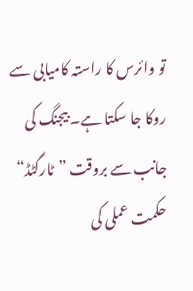تو وائرس کا راستہ کامیابی سے روکا جا سکتا ہے۔ بیجنگ کی جانب سے بروقت ”ٹارگٹڈ“ حکمت عملی کی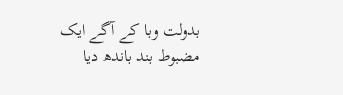بدولت وبا کے آگے ایک مضبوط بند باندھ دیا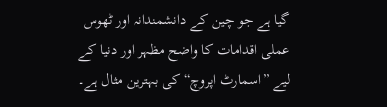گیا ہے جو چین کے دانشمندانہ اور ٹھوس عملی اقدامات کا واضح مظہر اور دنیا کے لیے ”اسمارٹ اپروچ“ کی بہترین مثال ہے۔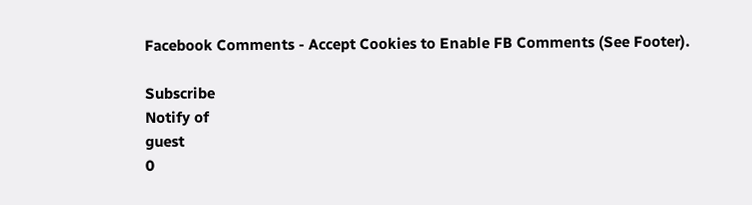Facebook Comments - Accept Cookies to Enable FB Comments (See Footer).

Subscribe
Notify of
guest
0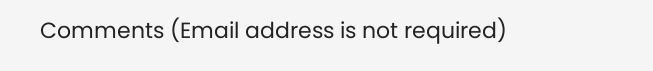Comments (Email address is not required)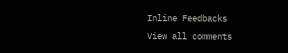Inline Feedbacks
View all comments